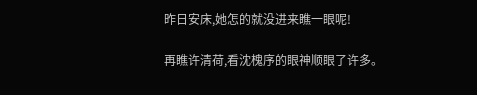昨日安床,她怎的就没进来瞧一眼呢!

再瞧许清荷,看沈槐序的眼神顺眼了许多。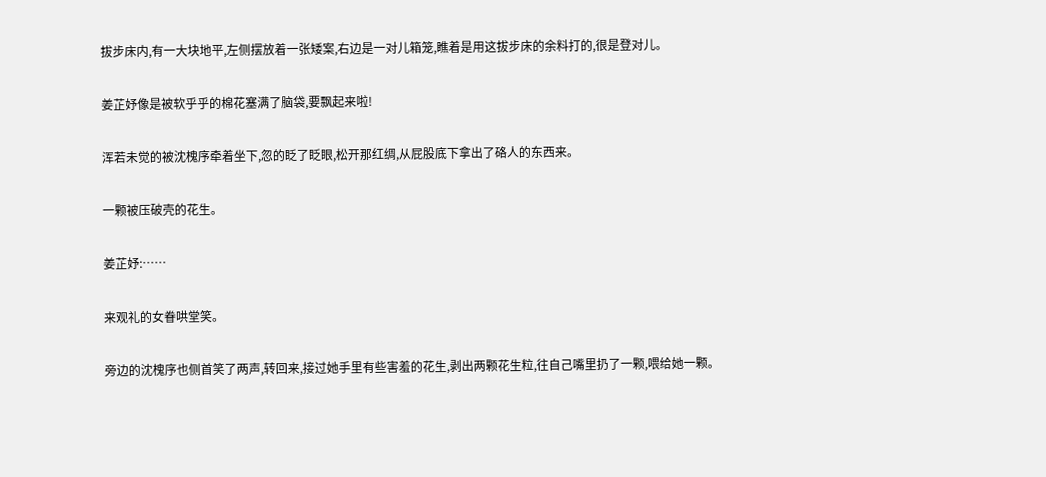拔步床内,有一大块地平,左侧摆放着一张矮案,右边是一对儿箱笼,瞧着是用这拔步床的余料打的,很是登对儿。

姜芷妤像是被软乎乎的棉花塞满了脑袋,要飘起来啦!

浑若未觉的被沈槐序牵着坐下,忽的眨了眨眼,松开那红绸,从屁股底下拿出了硌人的东西来。

一颗被压破壳的花生。

姜芷妤:……

来观礼的女眷哄堂笑。

旁边的沈槐序也侧首笑了两声,转回来,接过她手里有些害羞的花生,剥出两颗花生粒,往自己嘴里扔了一颗,喂给她一颗。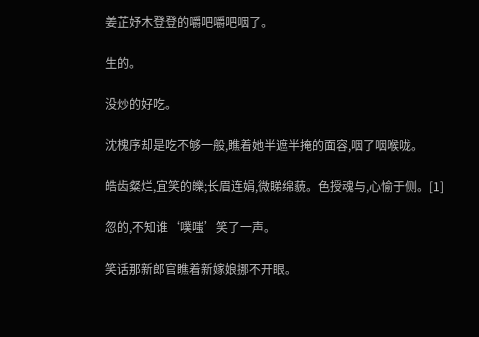姜芷妤木登登的嚼吧嚼吧咽了。

生的。

没炒的好吃。

沈槐序却是吃不够一般,瞧着她半遮半掩的面容,咽了咽喉咙。

皓齿粲烂,宜笑的皪;长眉连娟,微睇绵藐。色授魂与,心愉于侧。[1]

忽的,不知谁‘噗嗤’笑了一声。

笑话那新郎官瞧着新嫁娘挪不开眼。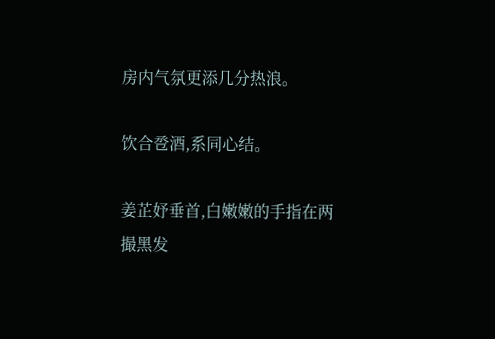房内气氛更添几分热浪。

饮合卺酒,系同心结。

姜芷妤垂首,白嫩嫩的手指在两撮黑发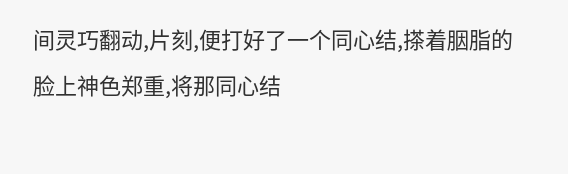间灵巧翻动,片刻,便打好了一个同心结,搽着胭脂的脸上神色郑重,将那同心结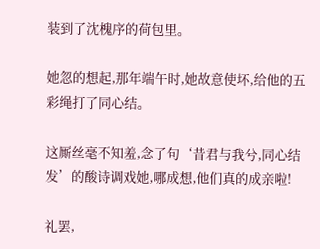装到了沈槐序的荷包里。

她忽的想起,那年端午时,她故意使坏,给他的五彩绳打了同心结。

这厮丝毫不知羞,念了句‘昔君与我兮,同心结发’的酸诗调戏她,哪成想,他们真的成亲啦!

礼罢,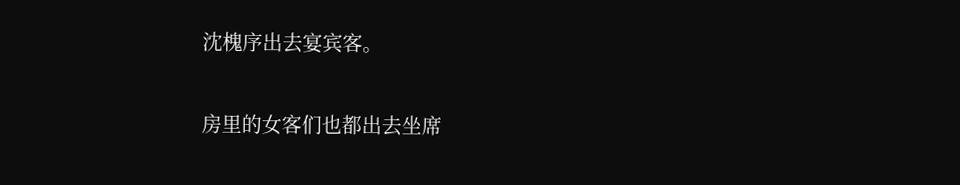沈槐序出去宴宾客。

房里的女客们也都出去坐席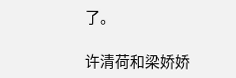了。

许清荷和梁娇娇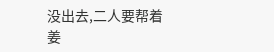没出去,二人要帮着姜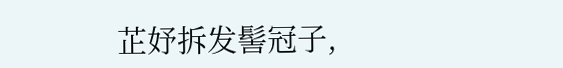芷妤拆发髻冠子,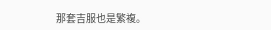那套吉服也是繁複。